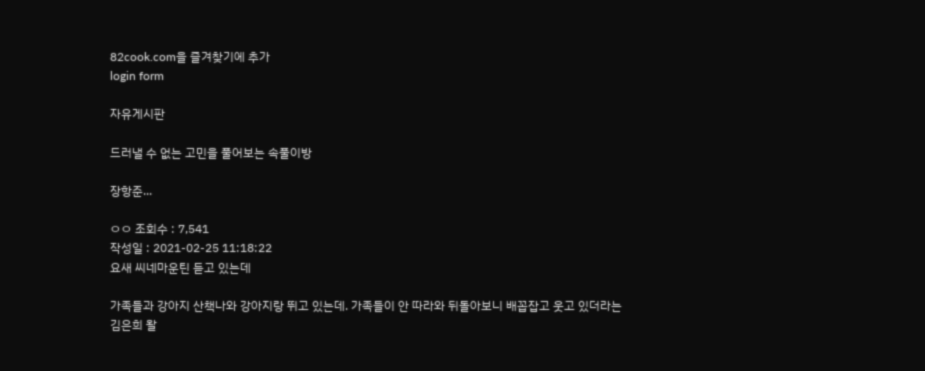82cook.com을 즐겨찾기에 추가
login form

자유게시판

드러낼 수 없는 고민을 풀어보는 속풀이방

장항준...

ㅇㅇ 조회수 : 7,541
작성일 : 2021-02-25 11:18:22
요새 씨네마운틴 듣고 있는데

가족들과 강아지 산책나와 강아지랑 뛰고 있는데. 가족들이 안 따라와 뒤돌아보니 배꼽잡고 웃고 있더라는
김은희 왈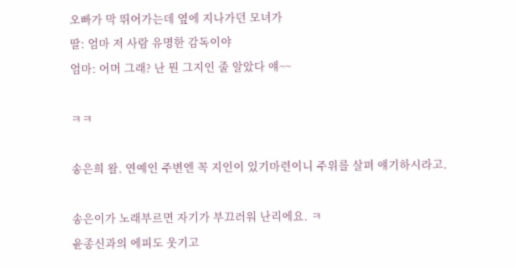오빠가 막 뛰어가는데 옆에 지나가던 모녀가
딸: 엄마 저 사람 유명한 감독이야
엄마: 어머 그래? 난 뭔 그지인 줄 알았다 얘~~

ㅋㅋ

송은희 왈. 연예인 주변엔 꼭 지인이 있기마련이니 주위를 살펴 얘기하시라고.

송은이가 노래부르면 자기가 부끄러워 난리에요. ㅋ
윤종신과의 에피도 웃기고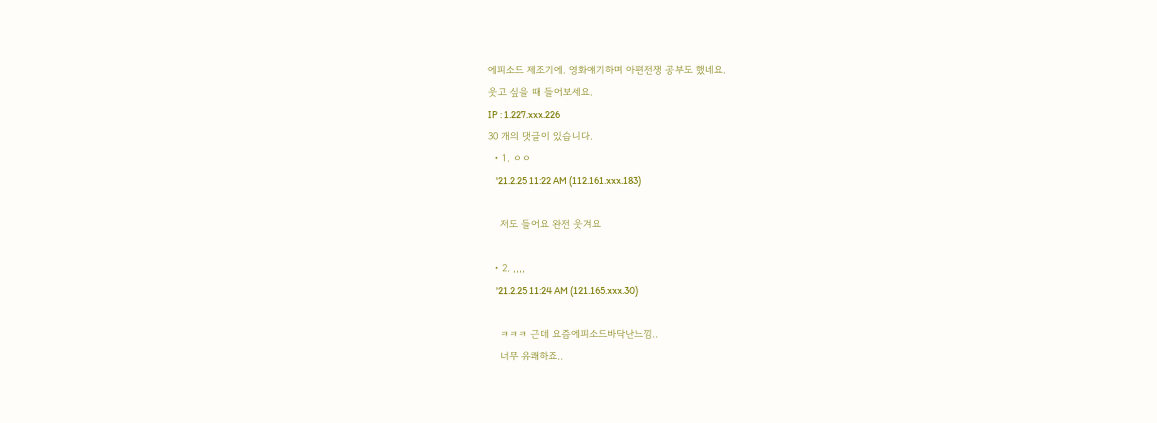에피소드 제조기에. 영화얘기하며 아편전쟁 공부도 했네요.
웃고 싶을 때 들어보세요.
IP : 1.227.xxx.226
30 개의 댓글이 있습니다.
  • 1. ㅇㅇ
    '21.2.25 11:22 AM (112.161.xxx.183)

    저도 들어요 완전 웃겨요

  • 2. ,,,,
    '21.2.25 11:24 AM (121.165.xxx.30)

    ㅋㅋㅋ 근데 요즘에피소드바닥난느낌..
    너무 유쾌하죠..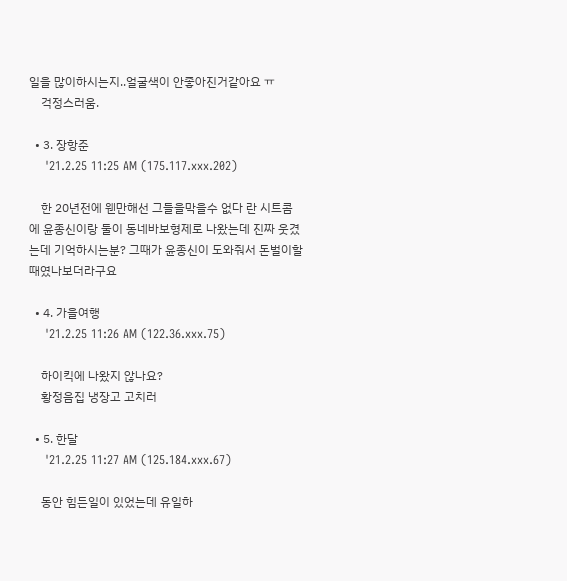일을 많이하시는지..얼굴색이 안좋아진거같아요 ㅠ
    걱정스러움.

  • 3. 장항준
    '21.2.25 11:25 AM (175.117.xxx.202)

    한 20년전에 웬만해선 그들을막을수 없다 란 시트콤에 윤종신이랑 둘이 동네바보형제로 나왔는데 진짜 웃겼는데 기억하시는분? 그때가 윤종신이 도와줘서 돈벌이할때였나보더라구요

  • 4. 가을여행
    '21.2.25 11:26 AM (122.36.xxx.75)

    하이킥에 나왔지 않나요?
    황정음집 냉장고 고치러

  • 5. 한달
    '21.2.25 11:27 AM (125.184.xxx.67)

    동안 힘든일이 있었는데 유일하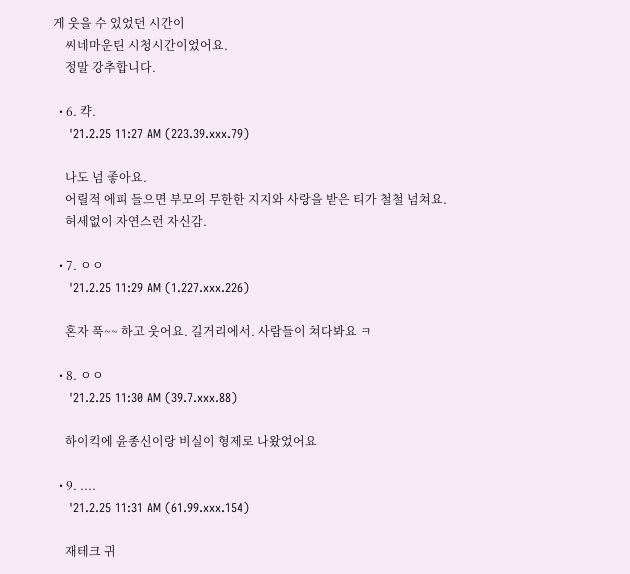게 웃을 수 있었던 시간이
    씨네마운틴 시청시간이었어요.
    정말 강추합니다.

  • 6. 캭.
    '21.2.25 11:27 AM (223.39.xxx.79)

    나도 넘 좋아요.
    어릴적 에피 들으면 부모의 무한한 지지와 사랑을 받은 티가 철철 넘쳐요.
    허세없이 자연스런 자신감.

  • 7. ㅇㅇ
    '21.2.25 11:29 AM (1.227.xxx.226)

    혼자 푹~~ 하고 웃어요. 길거리에서. 사람들이 쳐다봐요 ㅋ

  • 8. ㅇㅇ
    '21.2.25 11:30 AM (39.7.xxx.88)

    하이킥에 윤종신이랑 비실이 형제로 나왔었어요

  • 9. ....
    '21.2.25 11:31 AM (61.99.xxx.154)

    재테크 귀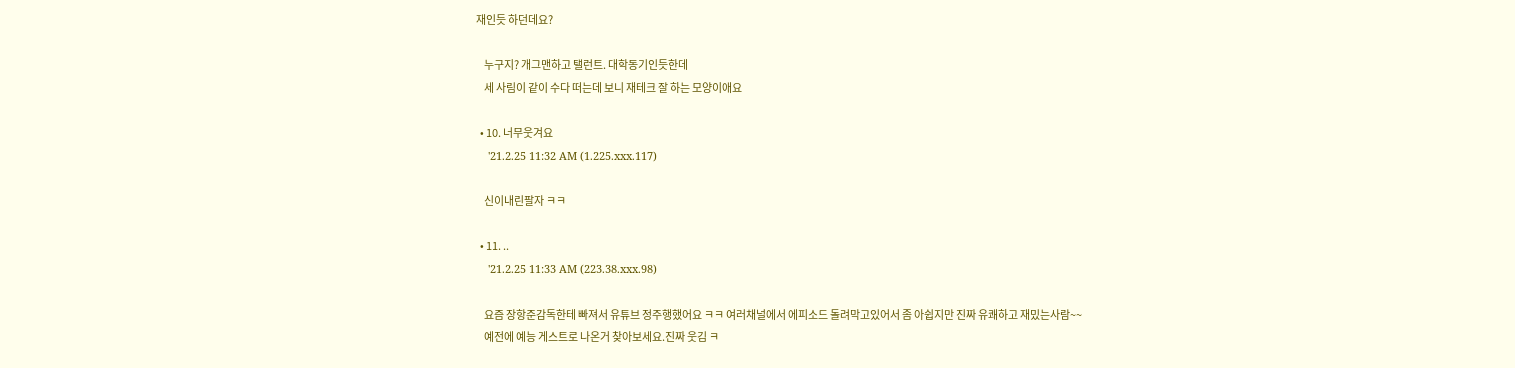재인듯 하던데요?

    누구지? 개그맨하고 탤런트. 대학동기인듯한데
    세 사림이 같이 수다 떠는데 보니 재테크 잘 하는 모양이애요

  • 10. 너무웃겨요
    '21.2.25 11:32 AM (1.225.xxx.117)

    신이내린팔자 ㅋㅋ

  • 11. ..
    '21.2.25 11:33 AM (223.38.xxx.98)

    요즘 장항준감독한테 빠져서 유튜브 정주행했어요 ㅋㅋ 여러채널에서 에피소드 돌려막고있어서 좀 아쉽지만 진짜 유쾌하고 재밌는사람~~
    예전에 예능 게스트로 나온거 찾아보세요.진짜 웃김 ㅋ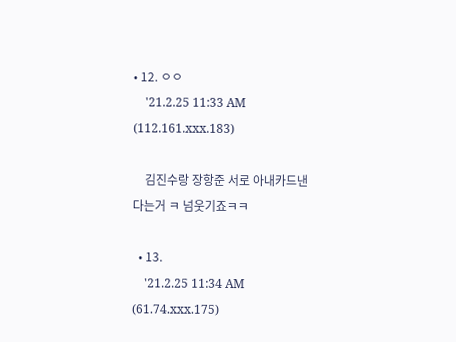• 12. ㅇㅇ
    '21.2.25 11:33 AM (112.161.xxx.183)

    김진수랑 장항준 서로 아내카드낸다는거 ㅋ 넘웃기죠ㅋㅋ

  • 13.
    '21.2.25 11:34 AM (61.74.xxx.175)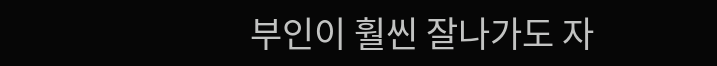부인이 훨씬 잘나가도 자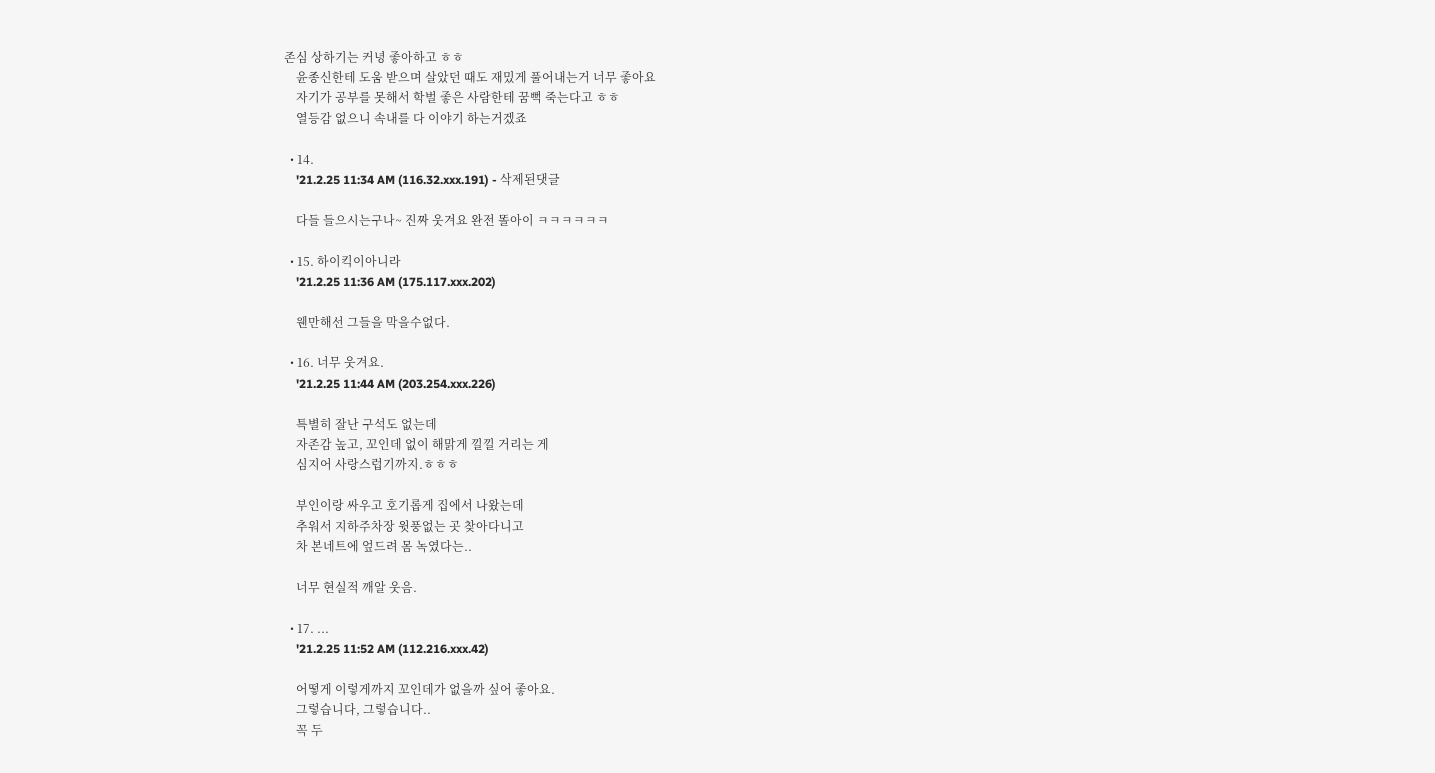존심 상하기는 커녕 좋아하고 ㅎㅎ
    윤종신한테 도움 받으며 살았던 때도 재밌게 풀어내는거 너무 좋아요
    자기가 공부를 못해서 학벌 좋은 사람한테 꿈뻑 죽는다고 ㅎㅎ
    열등감 없으니 속내를 다 이야기 하는거겠죠

  • 14.
    '21.2.25 11:34 AM (116.32.xxx.191) - 삭제된댓글

    다들 들으시는구나~ 진짜 웃겨요 완전 똘아이 ㅋㅋㅋㅋㅋㅋ

  • 15. 하이킥이아니라
    '21.2.25 11:36 AM (175.117.xxx.202)

    웬만해선 그들을 막을수없다.

  • 16. 너무 웃겨요.
    '21.2.25 11:44 AM (203.254.xxx.226)

    특별히 잘난 구석도 없는데
    자존감 높고, 꼬인데 없이 해맑게 낄낄 거리는 게
    심지어 사랑스럽기까지.ㅎㅎㅎ

    부인이랑 싸우고 호기롭게 집에서 나왔는데
    추워서 지하주차장 윗풍없는 곳 찾아다니고
    차 본네트에 엎드려 몸 녹였다는..

    너무 현실적 깨알 웃음.

  • 17. ...
    '21.2.25 11:52 AM (112.216.xxx.42)

    어떻게 이렇게까지 꼬인데가 없을까 싶어 좋아요.
    그렇습니다, 그렇습니다..
    꼭 두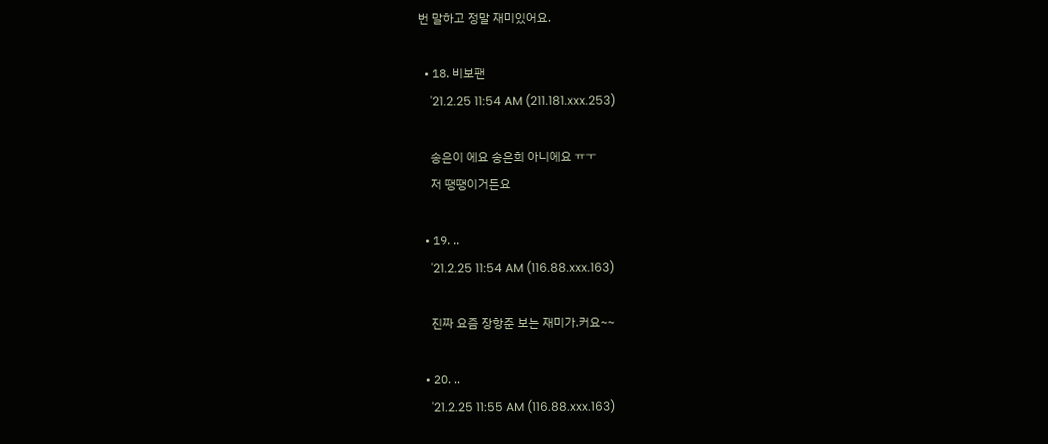번 말하고 정말 재미있어요.

  • 18. 비보팬
    '21.2.25 11:54 AM (211.181.xxx.253)

    송은이 에요 송은희 아니에요 ㅠㅜ
    저 땡땡이거든요

  • 19. ..
    '21.2.25 11:54 AM (116.88.xxx.163)

    진짜 요즘 장항준 보는 재미가.커요~~

  • 20. ..
    '21.2.25 11:55 AM (116.88.xxx.163)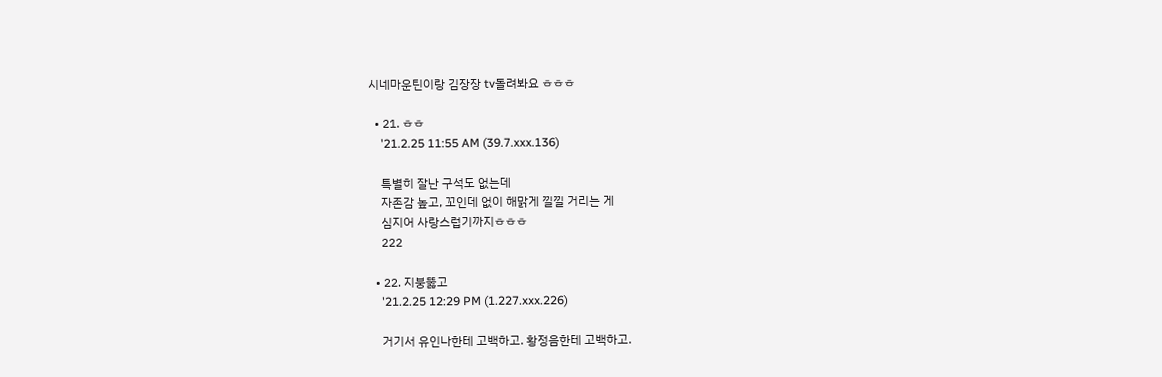시네마운틴이랑 김장장 tv돌려봐요 ㅎㅎㅎ

  • 21. ㅎㅎ
    '21.2.25 11:55 AM (39.7.xxx.136)

    특별히 잘난 구석도 없는데
    자존감 높고, 꼬인데 없이 해맑게 낄낄 거리는 게
    심지어 사랑스럽기까지ㅎㅎㅎ
    222

  • 22. 지붕뚫고
    '21.2.25 12:29 PM (1.227.xxx.226)

    거기서 유인나한테 고백하고. 황정음한테 고백하고.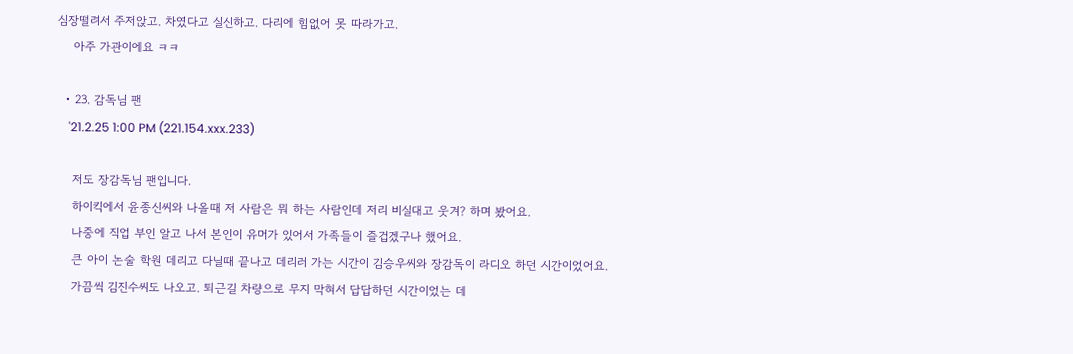심장떨려서 주저앉고. 차였다고 실신하고. 다리에 힘없어 못 따라가고.
    아주 가관이에요 ㅋㅋ

  • 23. 감독님 팬
    '21.2.25 1:00 PM (221.154.xxx.233)

    저도 장감독님 팬입니다.
    하이킥에서 윤종신씨와 나올때 저 사람은 뭐 하는 사람인데 저리 비실대고 웃겨? 하며 봤어요.
    나중에 직업 부인 알고 나서 본인이 유머가 있어서 가족들이 즐겁겠구나 했어요.
    큰 아이 논술 학원 데리고 다닐때 끝나고 데리러 가는 시간이 김승우씨와 장감독이 라디오 하던 시간이었어요.
    가끔씩 김진수씨도 나오고. 퇴근길 차량으로 무지 막혀서 답답하던 시간이었는 데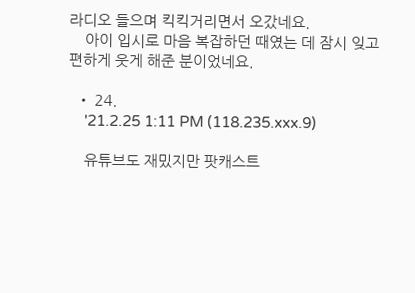라디오 들으며 킥킥거리면서 오갔네요.
    아이 입시로 마음 복잡하던 때였는 데 잠시 잊고 편하게 웃게 해준 분이었네요.

  • 24.
    '21.2.25 1:11 PM (118.235.xxx.9)

    유튜브도 재밌지만 팟캐스트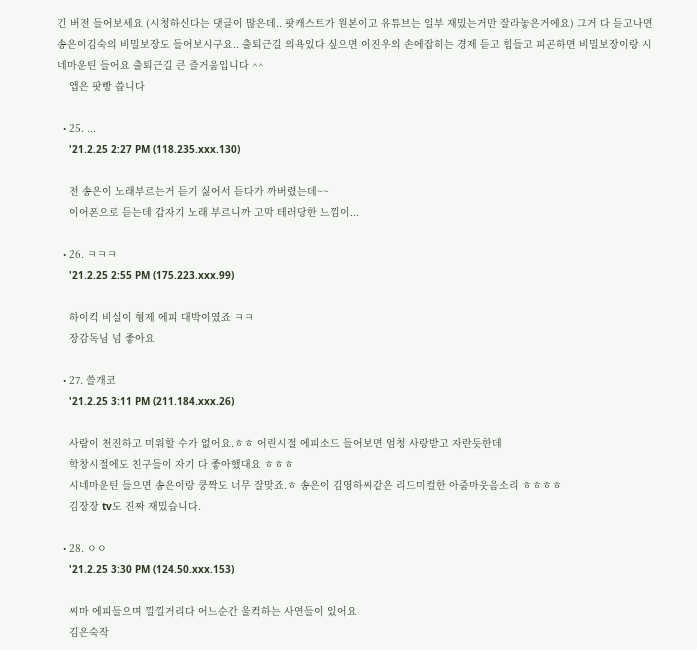긴 버전 들어보세요 (시청하신다는 댓글이 많은데.. 팟캐스트가 원본이고 유튜브는 일부 재밌는거만 잘라놓은거에요) 그거 다 듣고나면 송은이김숙의 비밀보장도 들어보시구요.. 출퇴근길 의욕있다 싶으면 이진우의 손에잡히는 경제 듣고 힘들고 피곤하면 비밀보장이랑 시네마운틴 들어요 출퇴근길 큰 즐거움입니다 ^^
    앱은 팟빵 씁니다

  • 25. ...
    '21.2.25 2:27 PM (118.235.xxx.130)

    전 송은이 노래부르는거 듣기 싫어서 듣다가 까버렸는데~~
    이어폰으로 듣는데 갑자기 노래 부르니까 고막 테러당한 느낌이...

  • 26. ㅋㅋㅋ
    '21.2.25 2:55 PM (175.223.xxx.99)

    하이킥 비실이 형제 에피 대박이였죠 ㅋㅋ
    장감독님 넘 좋아요

  • 27. 쓸개코
    '21.2.25 3:11 PM (211.184.xxx.26)

    사람이 천진하고 미워할 수가 없어요.ㅎㅎ 어린시절 에피소드 들어보면 엄청 사랑받고 자란듯한데
    학창시절에도 친구들이 자기 다 좋아했대요 ㅎㅎㅎ
    시네마운틴 들으면 송은이랑 쿵짝도 너무 잘맞죠.ㅎ 송은이 김영하씨같은 리드미컬한 아줌마웃음소리 ㅎㅎㅎㅎ
    김장장 tv도 진짜 재밌습니다.

  • 28. ㅇㅇ
    '21.2.25 3:30 PM (124.50.xxx.153)

    씨마 에피들으며 낄낄거리다 어느순간 울컥하는 사연들이 있어요
    김은숙작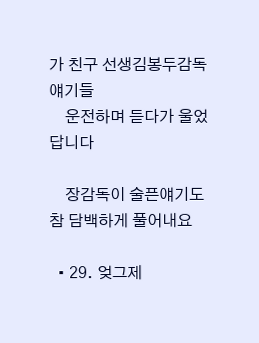가 친구 선생김봉두감독 얘기들
    운전하며 듣다가 울었답니다

    장감독이 술픈얘기도 참 담백하게 풀어내요

  • 29. 엊그제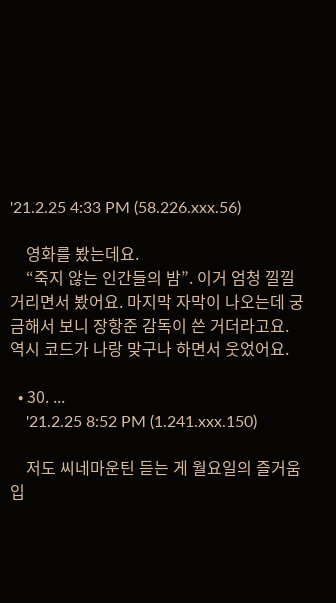'21.2.25 4:33 PM (58.226.xxx.56)

    영화를 봤는데요.
    “죽지 않는 인간들의 밤”. 이거 엄청 낄낄거리면서 봤어요. 마지막 자막이 나오는데 궁금해서 보니 장항준 감독이 쓴 거더라고요. 역시 코드가 나랑 맞구나 하면서 웃었어요.

  • 30. ...
    '21.2.25 8:52 PM (1.241.xxx.150)

    저도 씨네마운틴 듣는 게 월요일의 즐거움입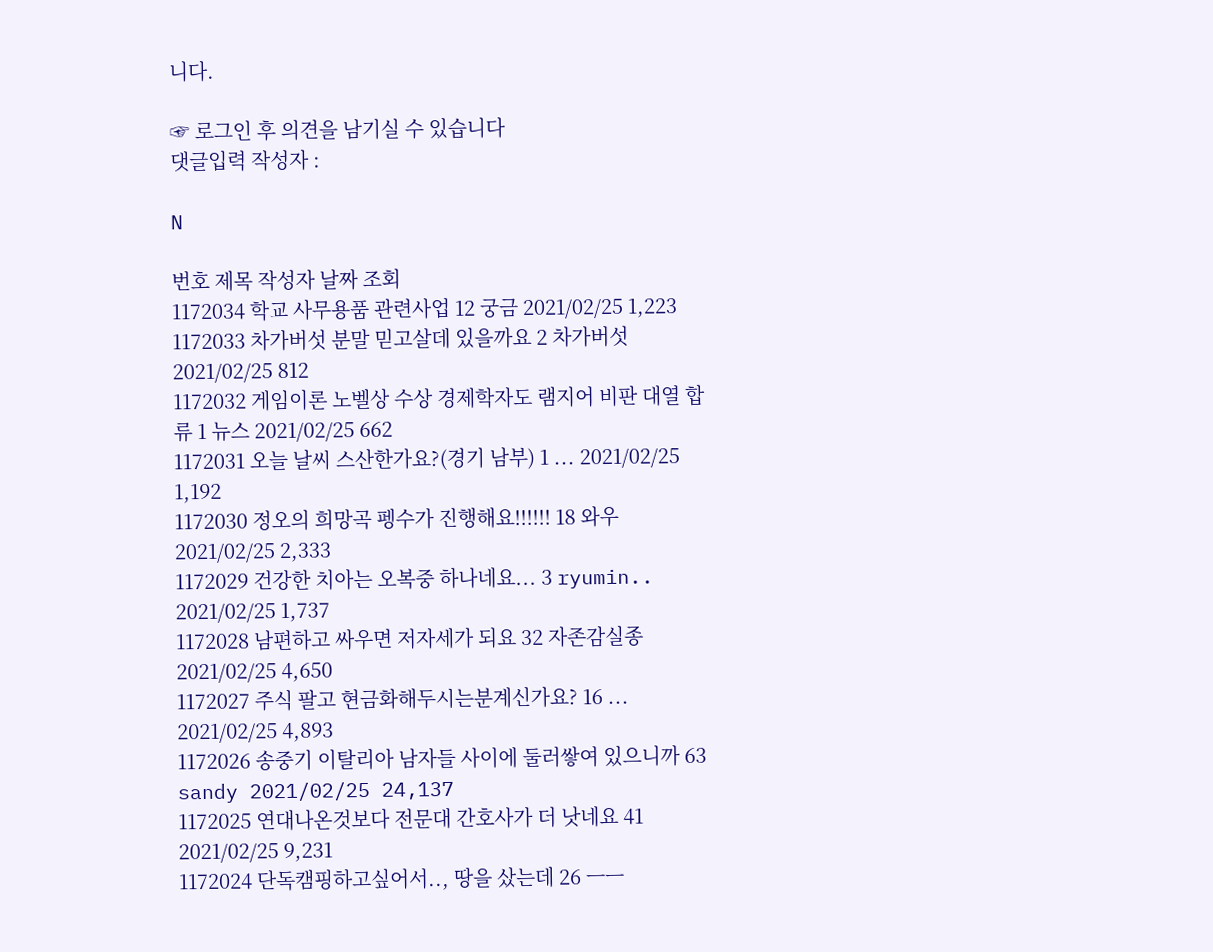니다.

☞ 로그인 후 의견을 남기실 수 있습니다
댓글입력 작성자 :

N

번호 제목 작성자 날짜 조회
1172034 학교 사무용품 관련사업 12 궁금 2021/02/25 1,223
1172033 차가버섯 분말 믿고살데 있을까요 2 차가버섯 2021/02/25 812
1172032 게임이론 노벨상 수상 경제학자도 램지어 비판 대열 합류 1 뉴스 2021/02/25 662
1172031 오늘 날씨 스산한가요?(경기 남부) 1 ... 2021/02/25 1,192
1172030 정오의 희망곡 펭수가 진행해요!!!!!! 18 와우 2021/02/25 2,333
1172029 건강한 치아는 오복중 하나네요... 3 ryumin.. 2021/02/25 1,737
1172028 남편하고 싸우면 저자세가 되요 32 자존감실종 2021/02/25 4,650
1172027 주식 팔고 현금화해두시는분계신가요? 16 ... 2021/02/25 4,893
1172026 송중기 이탈리아 남자들 사이에 둘러쌓여 있으니까 63 sandy 2021/02/25 24,137
1172025 연대나온것보다 전문대 간호사가 더 낫네요 41 2021/02/25 9,231
1172024 단독캠핑하고싶어서.., 땅을 샀는데 26 ㅡㅡ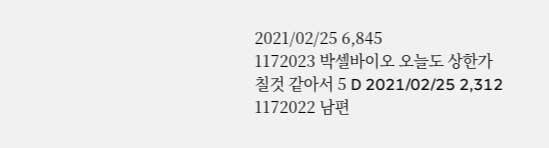2021/02/25 6,845
1172023 박셀바이오 오늘도 상한가 칠것 같아서 5 D 2021/02/25 2,312
1172022 남편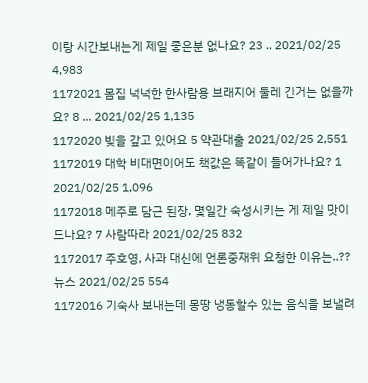이랑 시간보내는게 제일 좋은분 없나요? 23 .. 2021/02/25 4,983
1172021 몸집 넉넉한 한사람용 브래지어 둘레 긴거는 없을까요? 8 ... 2021/02/25 1,135
1172020 빚을 갚고 있어요 5 약관대출 2021/02/25 2,551
1172019 대학 비대면이어도 책값은 똑같이 들어가나요? 1 2021/02/25 1,096
1172018 메주로 담근 된장, 몇일간 숙성시키는 게 제일 맛이 드나요? 7 사람따라 2021/02/25 832
1172017 주호영, 사과 대신에 언론중재위 요청한 이유는..?? 뉴스 2021/02/25 554
1172016 기숙사 보내는데 몽땅 냉동할수 있는 음식을 보낼려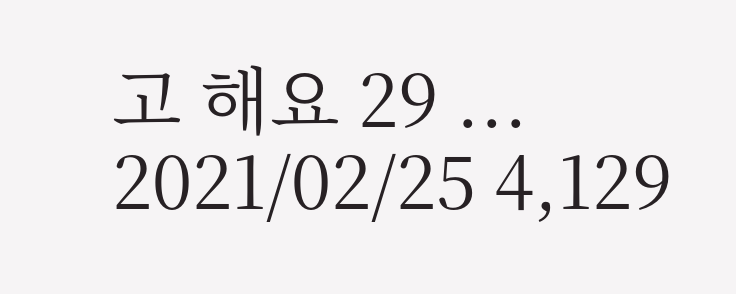고 해요 29 ... 2021/02/25 4,129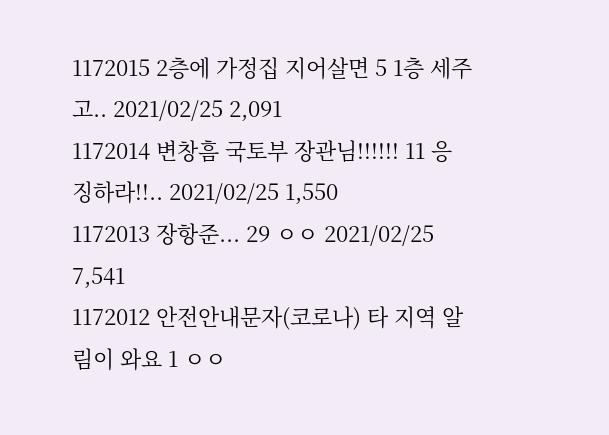1172015 2층에 가정집 지어살면 5 1층 세주고.. 2021/02/25 2,091
1172014 변창흠 국토부 장관님!!!!!! 11 응징하라!!.. 2021/02/25 1,550
1172013 장항준... 29 ㅇㅇ 2021/02/25 7,541
1172012 안전안내문자(코로나) 타 지역 알림이 와요 1 ㅇㅇ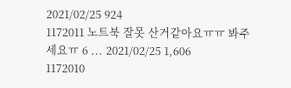2021/02/25 924
1172011 노트북 잘못 산거같아요ㅠㅠ 봐주세요ㅠ 6 ... 2021/02/25 1,606
1172010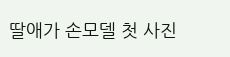딸애가 손모델 첫 사진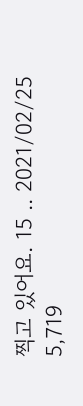찍고 있어요. 15 .. 2021/02/25 5,719